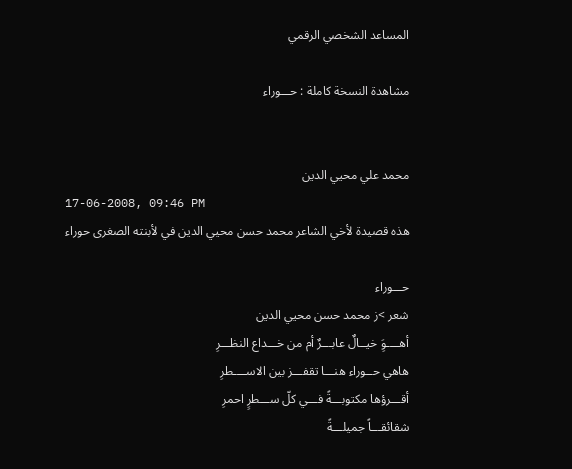المساعد الشخصي الرقمي

مشاهدة النسخة كاملة : حـــوراء


محمد علي محيي الدين
17-06-2008, 09:46 PM
هذه قصيدة لأخي الشاعر محمد حسن محيي الدين في لأبنته الصغرى حوراء

حـــوراء
شعر >ز محمد حسن محيي الدين
أهــــوَِ خيــالٌ عابـــرٌ أم من خـــداع النظـــرِ
هاهي حــوراء هنـــا تقفـــز بين الاســــطرِ
أقـــرؤها مكتوبـــةً فـــي كلّ ســـطرٍ احمرِ
شقائقـــاً جميلـــةً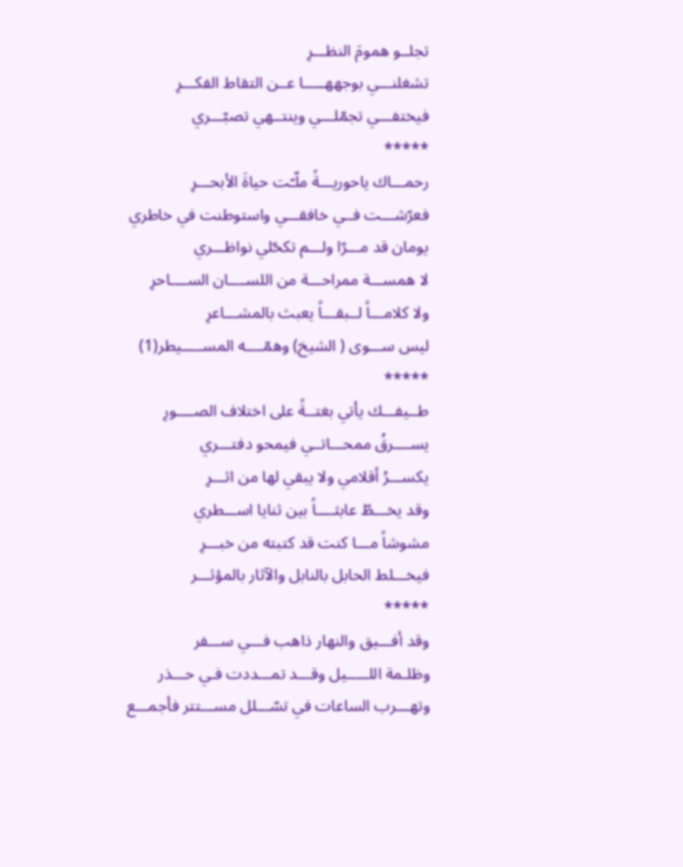تجلــو همومَ النظـــرِ
تشغلنـــي بوجههـــــا عــن التقاط الفكـــرِ
فيختفـــي تجمّلـــي وينتــهي تصبّـــري
*****
رحمـــاك ياحوريـــةً ملّـّت حياةَ الأبحـــرِ
فعرّشـــت فــي خافقـــي واستوطنت في خاطري
يومان قد مـــرّا ولـــم تكحّلي نواظـــري
لا همســـة ممراحـــة من اللســــان الســــاحرِ
ولا كلامـــاً لــبقـــاً يعبث بالمشـــاعرِ
ليس ســـوى ( الشيخ) وهمّــــه المســـــيطر(1)
*****
طــيفـــك يأتي بغتــةً على اختلاف الصــــورِ
يســــرقُ ممحـــاتــي فيمحو دفتـــري
يكســـرُ أقلامي ولا يبقي لها من اثـــرِ
وقد يخـــطّ عابثــــاً بين ثنايا اســـطري
مشوشاً مـــا كنت قد كتبته من خبـــرِ
فيخـــلط الحابل بالنابل والآثار بالمؤثـــر
*****
وقد أفـــيق والنهار ذاهب فـــي ســـفر
وظلـمة اللـــــيل وقـــد تمـــددت فـي حـــذر
وتهـــرب الساعات في تسّـــلل مســـتتر فأجمـــع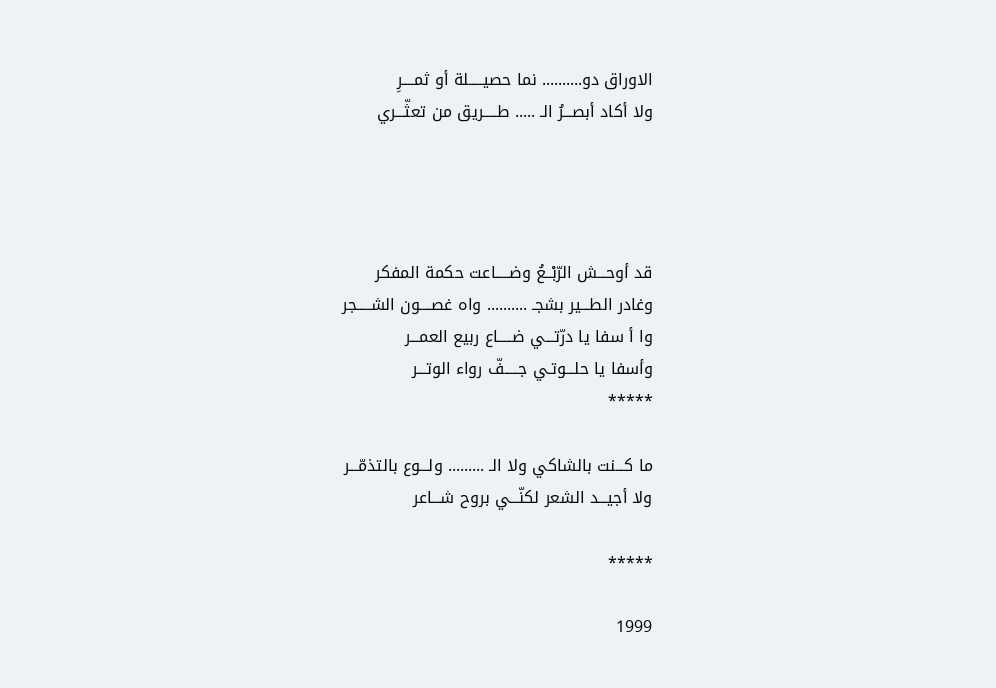الاوراق دو.......... نما حصيـــــلة أو ثمــــرِ
ولا أكاد أبصـــرُ الـ ..... طـــــريق من تعثّـــري




قد أوحـــش الرّبْــعُ وضـــــاعت حكمة المفكر
وغادر الطـــير بشجـ .......... واه غصــــون الشـــــجر
وا أ سفا يا درّتـــي ضـــــاع ربيع العمـــر
وأسفا يا حلـــوتـي جـــــفّ رواء الوتـــر
*****

ما كـــنت بالشاكي ولا الـ ......... ولـــوع بالتذمّـــر
ولا أجيـــد الشعر لكنّـــي بروح شـــاعر

*****

1999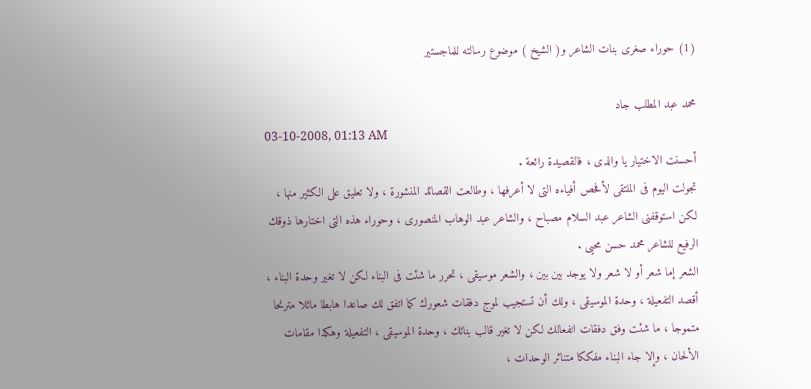(1) حوراء صغرى بنات الشاعر و( الشيخ ) موضوع رسالته للماجستير

محمد عبد المطلب جاد
03-10-2008, 01:13 AM
أحسنت الاختيار يا والدى ، فالقصيدة رائعة .
تجولت اليوم فى الملتقى لأفحص أفياءه التى لا أعرفها ، وطالعت القصائد المنشورة ، ولا تعليق على الكثير منها ، لكن استوقفنى الشاعر عبد السلام مصباح ، والشاعر عبد الوهاب المنصورى ، وحوراء هذه التى اختارها ذوقك الرفيع للشاعر محمد حسن محيى .
الشعر إما شعر أو لا شعر ولا يوجد بين بين ، والشعر موسيقى ، تحرر ما شئت فى البناء لكن لا تغير وحدة البناء ، أقصد التفعيلة ، وحدة الموسيقى ، ولك أن تستجيب لموج دفقات شعورك كما اتفق لك صاعدا هابطا مائلا مترنحا متموجا ، ما شئت وفق دفقات انفعالك لكن لا تغير قالب بنائك ، وحدة الموسيقى ، التفعيلة وهكذا مقامات الألحان ، وإلا جاء البناء مفككا متناثر الوحدات ،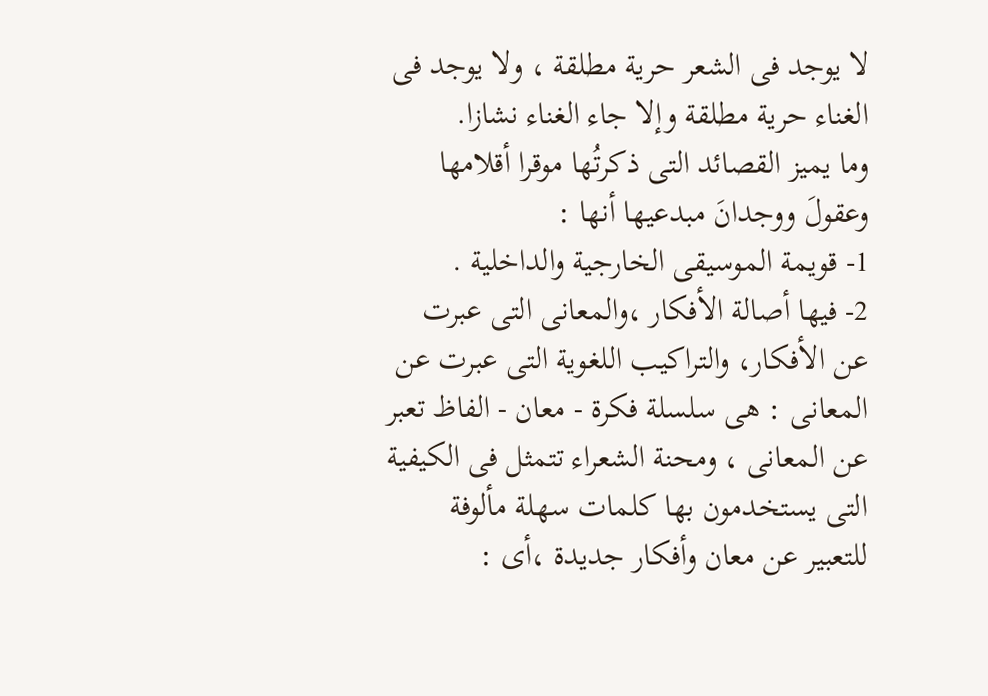لا يوجد فى الشعر حرية مطلقة ، ولا يوجد فى الغناء حرية مطلقة وإلا جاء الغناء نشازا.
وما يميز القصائد التى ذكرتُها موقرا أقلامها وعقولَ ووجدانَ مبدعيها أنها :
1- قويمة الموسيقى الخارجية والداخلية .
2- فيها أصالة الأفكار ،والمعانى التى عبرت عن الأفكار، والتراكيب اللغوية التى عبرت عن المعانى : هى سلسلة فكرة - معان - الفاظ تعبر عن المعانى ، ومحنة الشعراء تتمثل فى الكيفية التى يستخدمون بها كلمات سهلة مألوفة للتعبير عن معان وأفكار جديدة ،أى :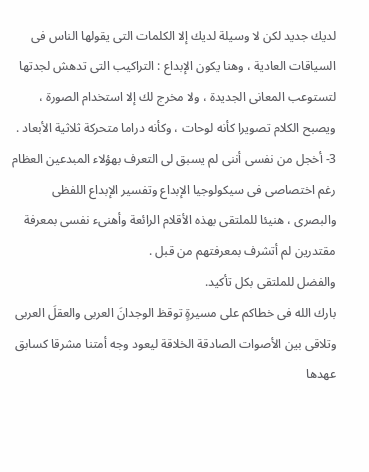لديك جديد لكن لا وسيلة لديك إلا الكلمات التى يقولها الناس فى السياقات العادية ، وهنا يكون الإبداع : التراكيب التى تدهش لجدتها لتستوعب المعانى الجديدة ، ولا مخرج لك إلا استخدام الصورة ، ويصبح الكلام تصويرا كأنه لوحات ، وكأنه دراما متحركة ثلاثية الأبعاد .
3- أخجل من نفسى أننى لم يسبق لى التعرف بهؤلاء المبدعين العظام رغم اختصاصى فى سيكولوجيا الإبداع وتفسير الإبداع اللفظى والبصرى ، هنيئا للملتقى بهذه الأقلام الرائعة وأهنىء نفسى بمعرفة مقتدرين لم أتشرف بمعرفتهم من قبل .
والفضل للملتقى بكل تأكيد.
بارك الله فى خطاكم على مسيرةٍ توقظ الوجدانَ العربى والعقلَ العربى وتلاقى بين الأصوات الصادقة الخلاقة ليعود وجه أمتنا مشرقا كسابق عهدها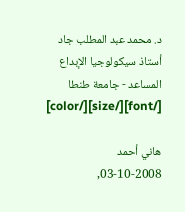د. محمد عبد المطلب جاد
أستاذ سيكولوجيا الإبداع المساعد - جامعة طنطا [/font][/size][/color]

هاني أحمد
03-10-2008,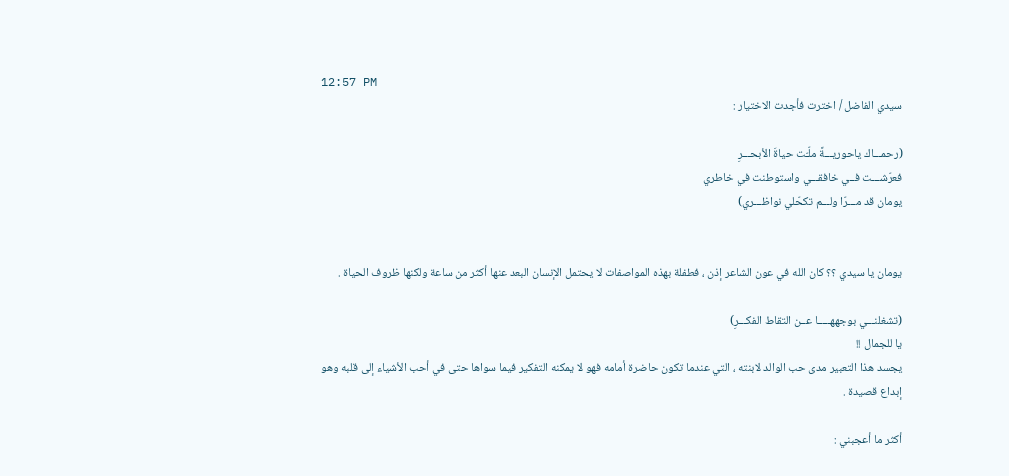12:57 PM
سيدي الفاضل / اخترت فأجدت الاختيار :

(رحمـــاك ياحوريـــةً ملّـّت حياةَ الأبحـــرِ
فعرّشـــت فــي خافقـــي واستوطنت في خاطري
يومان قد مـــرّا ولـــم تكحّلي نواظـــري)


يومان يا سيدي ؟؟ كان الله في عون الشاعر إذن ، فطفلة بهذه المواصفات لا يحتمل الإنسان البعد عنها أكثر من ساعة ولكنها ظروف الحياة .

(تشغلنـــي بوجههـــــا عــن التقاط الفكـــرِ)
يا للجمال !!
يجسد هذا التعبير مدى حب الوالد لابنته ، التي عندما تكون حاضرة أمامه فهو لا يمكنه التفكير فيما سواها حتى في أحب الأشياء إلى قلبه وهو إبداع قصيدة .

أكثر ما أعجبني :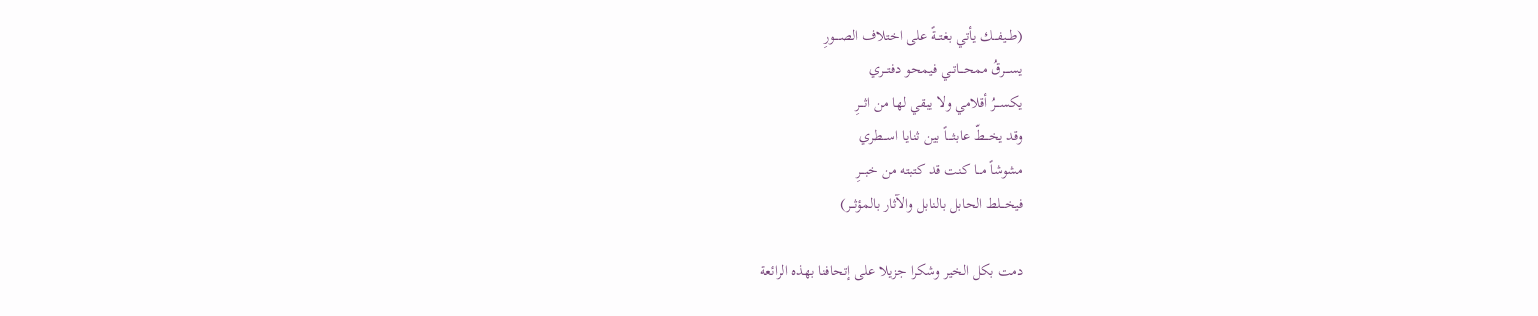(طــيفـــك يأتي بغتــةً على اختلاف الصــــورِ
يســــرقُ ممحـــاتــي فيمحو دفتـــري
يكســـرُ أقلامي ولا يبقي لها من اثـــرِ
وقد يخـــطّ عابثــــاً بين ثنايا اســـطري
مشوشاً مـــا كنت قد كتبته من خبـــرِ
فيخـــلط الحابل بالنابل والآثار بالمؤثـــر)

دمت بكل الخير وشكرا جزيلا على إتحافنا بهذه الرائعة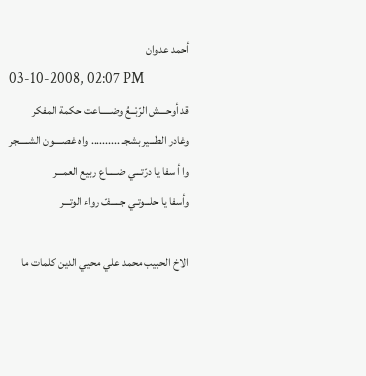أحمد عدوان
03-10-2008, 02:07 PM
قد أوحـــش الرّبْــعُ وضـــــاعت حكمة المفكر
وغادر الطـــير بشجـ .......... واه غصــــون الشـــــجر
وا أ سفا يا درّتـــي ضـــــاع ربيع العمـــر
وأسفا يا حلـــوتـي جـــــفّ رواء الوتـــر

الاخ الحبيب محمد علي محيي الدين كلمات ما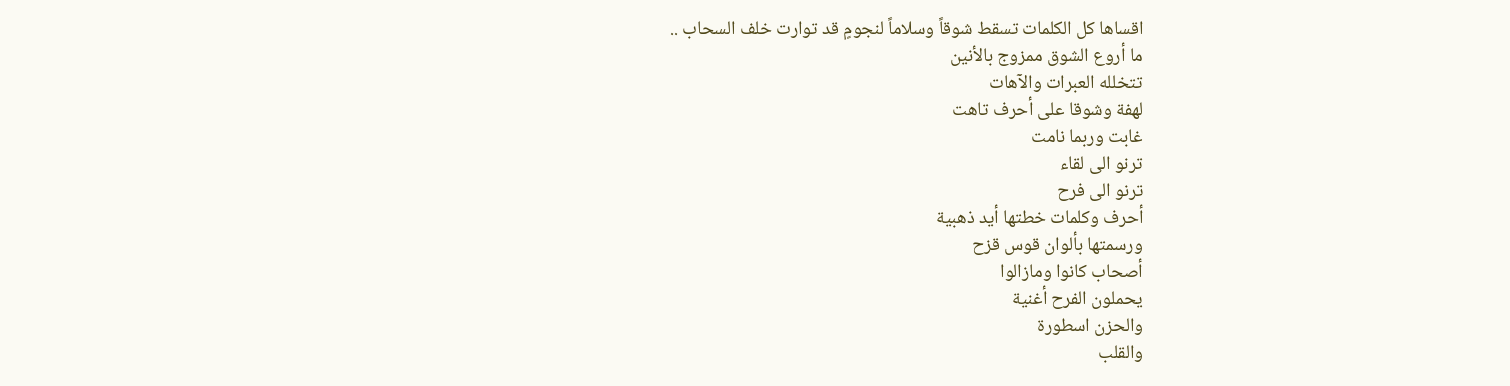اقساها كل الكلمات تسقط شوقاً وسلاماً لنجومٍ قد توارت خلف السحاب ..
ما أروع الشوق ممزوج بالأنين
تتخلله العبرات والآهات
لهفة وشوقا على أحرف تاهت
غابت وربما نامت
ترنو الى لقاء
ترنو الى فرح
أحرف وكلمات خطتها أيد ذهبية
ورسمتها بألوان قوس قزح
أصحاب كانوا ومازالوا
يحملون الفرح أغنية
والحزن اسطورة
والقلب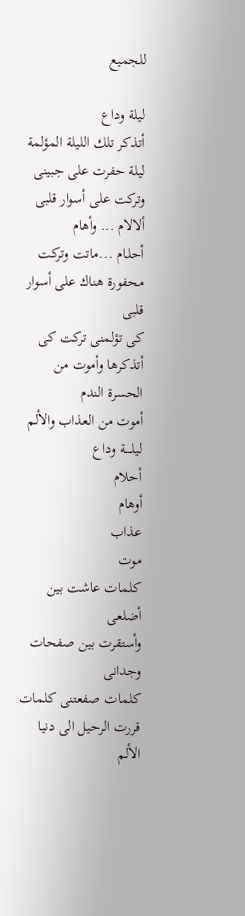للجميع

ليلة وداع
أتذكر تلك الليلة المؤلمة
ليلة حفرت على جبينى
وتركت على أسوار قلبى
ألالام ... وأهام
أحلـام ...ماتت وتركت محفورة هناك على أسوار قلبى
كى تؤلمنى تركت كى أتذكرها وأموت من الحسرة الندم
أموت من العذاب والألم
ليلـــــة وداع
أحلام
أوهام
عذاب
موت
كلمات عاشت بين أضلعى
وأستقرت بين صفحات وجدانى
كلمات صفعتنى كلمات قررت الرحيل الى دنيا الألم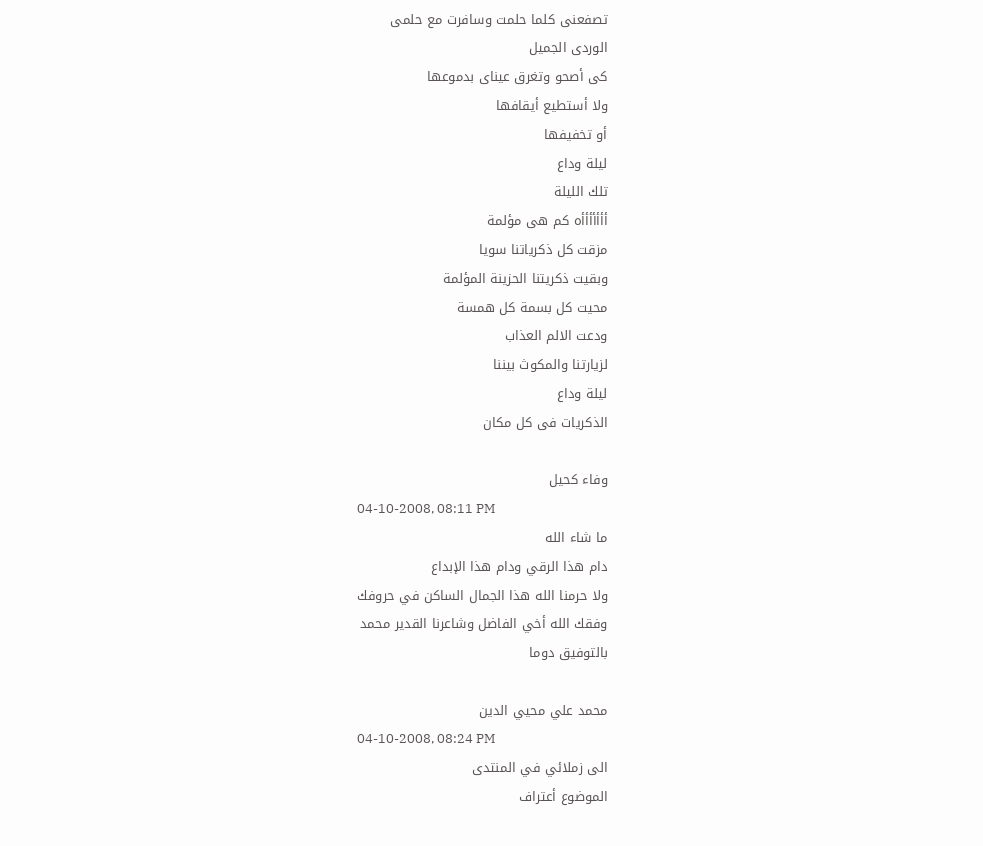تصفعنى كلما حلمت وسافرت مع حلمى
الوردى الجميل
كى أصحو وتغرق عيناى بدموعها
ولا أستطيع أيقافها
أو تخفيفها
ليلة وداع
تلك الليلة
أأأأأأأه كم هى مؤلمة
مزقت كل ذكرياتنا سويا
وبقيت ذكريتنا الحزينة المؤلمة
محيت كل بسمة كل همسة
ودعت الالم العذاب
لزيارتنا والمكوث بيننا
ليلة وداع
الذكريات فى كل مكان

وفاء كحيل
04-10-2008, 08:11 PM
ما شاء الله
دام هذا الرقي ودام هذا الإبداع
ولا حرمنا الله هذا الجمال الساكن في حروفك
وفقك الله أخي الفاضل وشاعرنا القدير محمد
بالتوفيق دوما

محمد علي محيي الدين
04-10-2008, 08:24 PM
الى زملائي في المنتدى
الموضوع أعتراف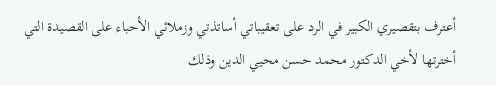أعترف بتقصيري الكبير في الرد على تعقيباتي أساتذتي وزملائي الأحباء على القصيدة التي أخترتها لأخي الدكتور محمد حسن محيي الدين وذلك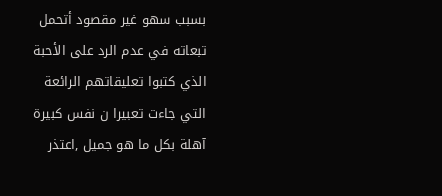بسبب سهو غير مقصود أتحمل تبعاته في عدم الرد على الأحبة الذي كتبوا تعليقاتهم الرائعة التي جاءت تعبيرا ن نفس كبيرة آهلة بكل ما هو جميل ,اعتذر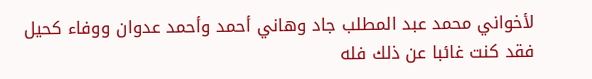لأخواني محمد عبد المطلب جاد وهاني أحمد وأحمد عدوان ووفاء كحيل فقد كنت غائبا عن ذلك فله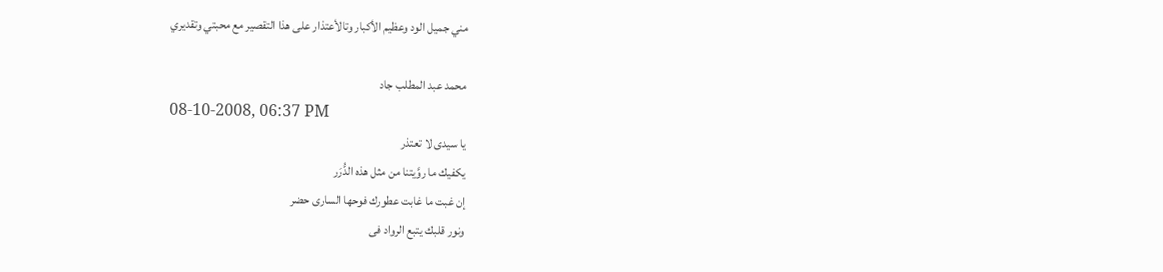مني جميل الود وعظيم الأكبار وتالأعتذار على هذا التقصير مع محبتي وتقديري

محمد عبد المطلب جاد
08-10-2008, 06:37 PM
يا سيدى لا تعتذر
يكفيك ما روَّيتنا من مثل هذه الدُّرَر
إن غبت ما غابت عطورك فوحها السارى حضر
ونور قلبك يتبع الرواد فى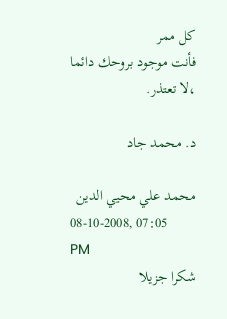كل ممر
فأنت موجود بروحك دائما ،لا تعتذر.

د. محمد جاد

محمد علي محيي الدين
08-10-2008, 07:05 PM
شكرا جزيلا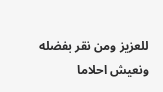للعزيز ومن نقر بفضله
ونعيش احلاما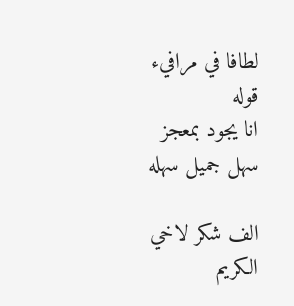لطافا في مرافيء قوله
انا يجود بمعجز سهل جميل سهله

الف شكر لاخي الكريم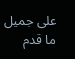على جميل ما قدم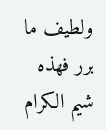ولطيف ما برر فهذه شيم الكرام